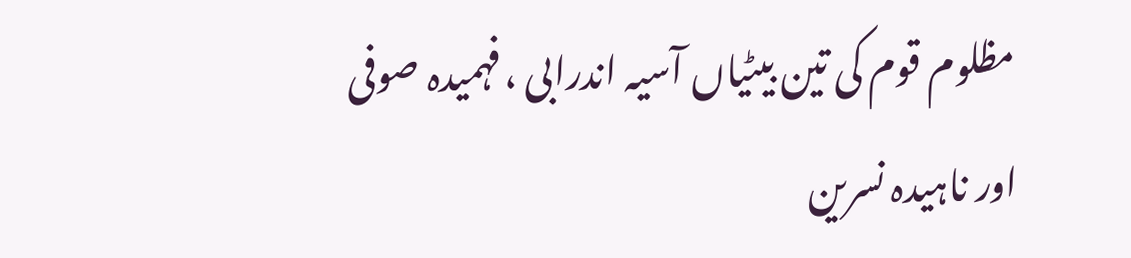مظلوم قوم کی تین بیٹیاں آسیہ اندرابی ،فہمیدہ صوفی
اور ناہیدہ نسرین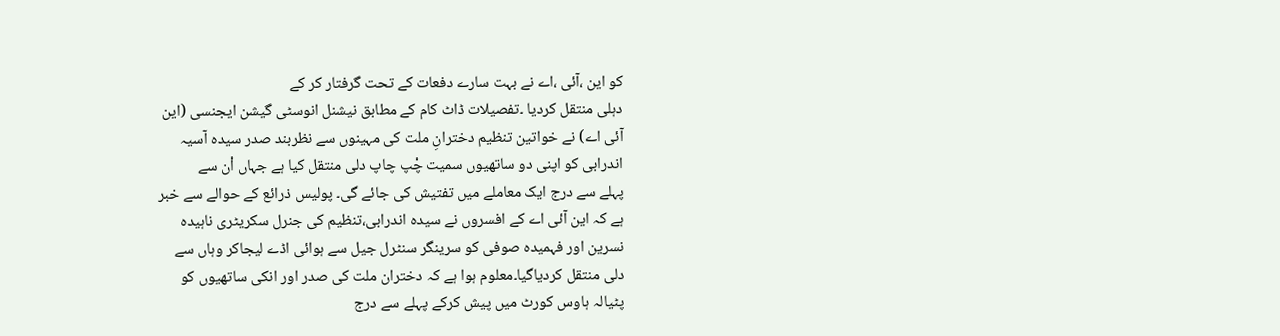کو این ،آئی ،اے نے بہت سارے دفعات کے تحت گرفتار کر کے
دہلی منتقل کردیا ۔تفصیلات ڈاٹ کام کے مطابق نیشنل انوسٹی گیشن ایجنسی (این
آئی اے) نے خواتین تنظیم دخترانِ ملت کی مہینوں سے نظربند صدر سیدہ آسیہ
اندرابی کو اپنی دو ساتھیوں سمیت چْپ چاپ دلی منتقل کیا ہے جہاں اْن سے
پہلے سے درج ایک معاملے میں تفتیش کی جائے گی۔ پولیس ذرائع کے حوالے سے خبر
ہے کہ این آئی اے کے افسروں نے سیدہ اندرابی،تنظیم کی جنرل سکریٹری ناہیدہ
نسرین اور فہمیدہ صوفی کو سرینگر سنٹرل جیل سے ہوائی اڈے لیجاکر وہاں سے
دلی منتقل کردیاگیا۔معلوم ہوا ہے کہ دختران ملت کی صدر اور انکی ساتھیوں کو
پٹیالہ ہاوس کورٹ میں پیش کرکے پہلے سے درج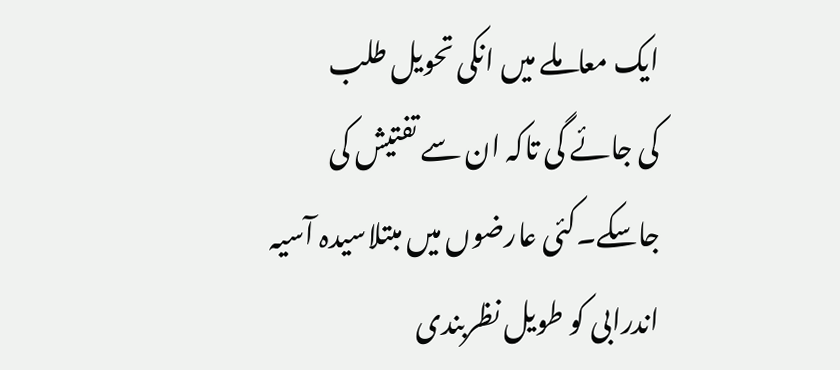ایک معاملے میں انکی تحویل طلب
کی جائے گی تاکہ ان سے تفتیش کی جاسکے۔کئی عارضوں میں مبتلاسیدہ آسیہ
اندرابی کو طویل نظربندی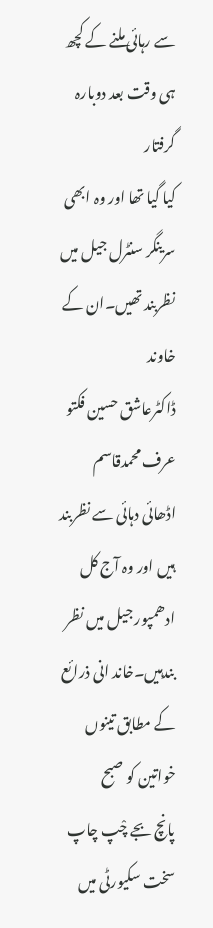سے رہائی ملنے کے کچھ ہی وقت بعد دوبارہ گرفتار
کیا گیا تھا اور وہ ابھی سرینگر سنٹرل جیل میں نظربند تھیں۔ان کے خاوند
ڈاکٹرعاشق حسین فکتو عرف محمدقاسم اڈھائی دہائی سے نظربند ہیں اور وہ آج کل
ادھمپور جیل میں نظر بندہیں۔خاند انی ذرائع کے مطابق تینوں خواتین کو صبح
پانچ بجے چْپ چاپ سخت سکیورٹی میں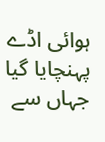ہوائی اڈے پہنچایا گیا جہاں سے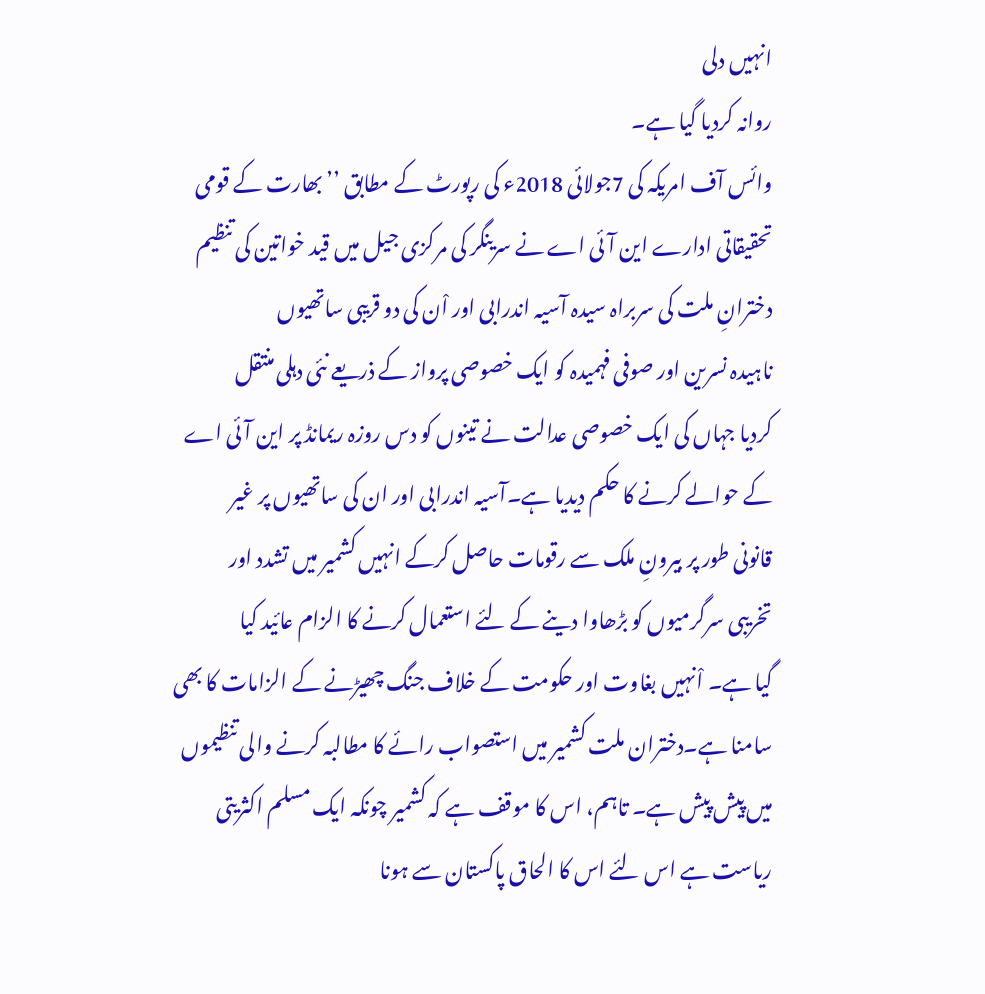انہیں دلی
روانہ کردیا گیا ہے۔
وائس آف امریکہ کی 7جولائی 2018ء کی رپورٹ کے مطابق ’’بھارت کے قومی
تحقیقاتی ادارے این آئی اے نے سرینگر کی مرکزی جیل میں قید خواتین کی تنظیم
دخترانِ ملت کی سربراہ سیدہ آسیہ اندرابی اور اْن کی دو قریبی ساتھیوں
ناہیدہ نسرین اور صوفی فہمیدہ کو ایک خصوصی پرواز کے ذریعے نئی دہلی منتقل
کردیا جہاں کی ایک خصوصی عدالت نے تینوں کو دس روزہ ریمانڈ پر این آئی اے
کے حوالے کرنے کا حکم دیدیا ہے۔آسیہ اندرابی اور ان کی ساتھیوں پر غیر
قانونی طور پر بیرونِ ملک سے رقومات حاصل کرکے انہیں کشمیر میں تشدد اور
تخریبی سرگرمیوں کو بڑھاوا دینے کے لئے استعمال کرنے کا الزام عائید کیا
گیا ہے۔ اْنہیں بغاوت اور حکومت کے خلاف جنگ چھیڑنے کے الزامات کا بھی
سامنا ہے۔دختران ملت کشمیر میں استصواب رائے کا مطالبہ کرنے والی تنظیموں
میں پیش پیش ہے۔ تاہم، اس کا موقف ہے کہ کشمیر چونکہ ایک مسلم اکثریتی
ریاست ہے اس لئے اس کا الحاق پاکستان سے ہونا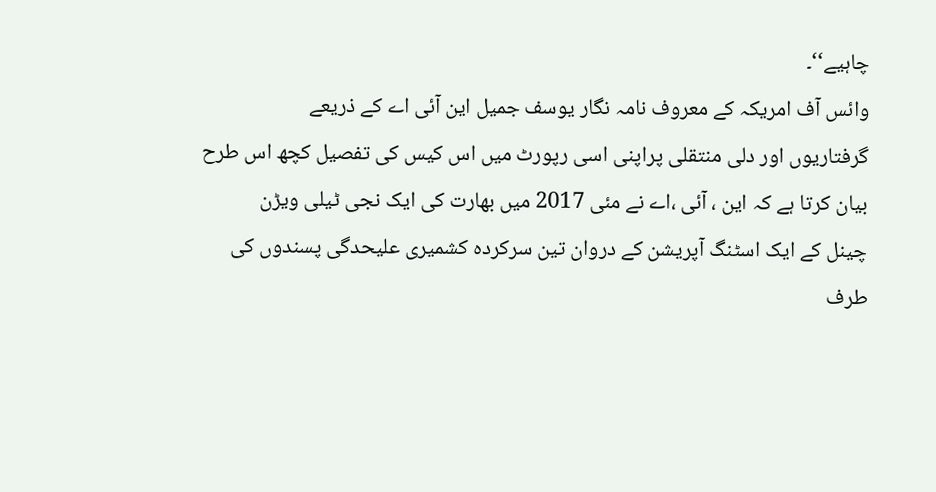چاہیے‘‘۔
وائس آف امریکہ کے معروف نامہ نگار یوسف جمیل این آئی اے کے ذریعے
گرفتاریوں اور دلی منتقلی پراپنی اسی رپورٹ میں اس کیس کی تفصیل کچھ اس طرح
بیان کرتا ہے کہ این ، آئی ،اے نے مئی 2017 میں بھارت کی ایک نجی ٹیلی ویڑن
چینل کے ایک اسٹنگ آپریشن کے دروان تین سرکردہ کشمیری علیحدگی پسندوں کی
طرف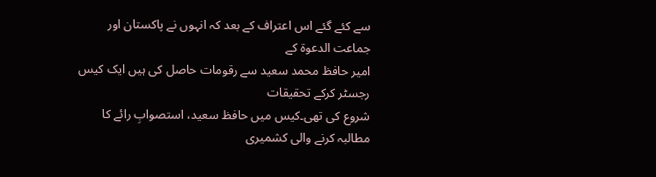سے کئے گئے اس اعتراف کے بعد کہ انہوں نے پاکستان اور جماعت الدعوۃ کے
امیر حافظ محمد سعید سے رقومات حاصل کی ہیں ایک کیس رجسٹر کرکے تحقیقات
شروع کی تھی۔کیس میں حافظ سعید، استصوابِ رائے کا مطالبہ کرنے والی کشمیری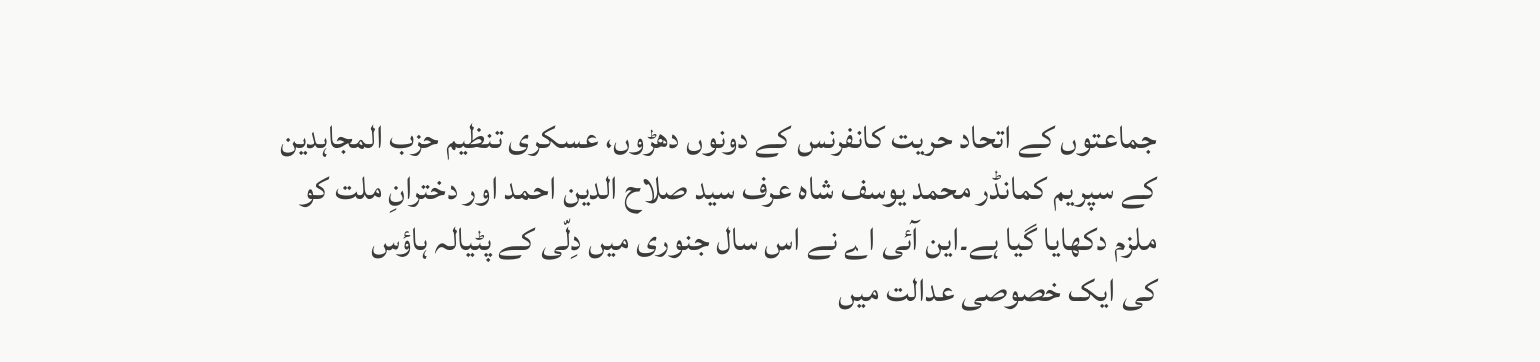جماعتوں کے اتحاد حریت کانفرنس کے دونوں دھڑوں، عسکری تنظیم حزب المجاہدین
کے سپریم کمانڈر محمد یوسف شاہ عرف سید صلاح الدین احمد اور دخترانِ ملت کو
ملزم دکھایا گیا ہے۔این آئی اے نے اس سال جنوری میں دِلّی کے پٹیالہ ہاؤس
کی ایک خصوصی عدالت میں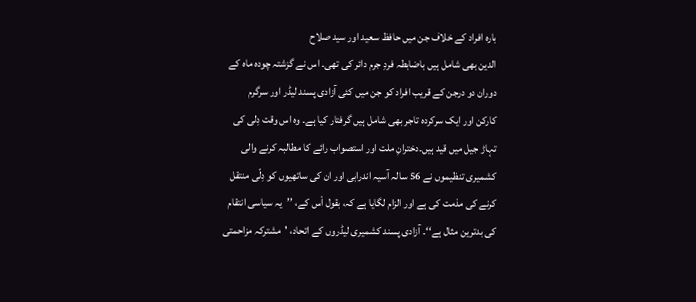بارہ افراد کے خلاف جن میں حافظ سعید اور سید صلاح
الدین بھی شامل ہیں باضابطہ فردِ جرم دائر کی تھی۔ اس نے گزشتہ چودہ ماہ کے
دوران دو درجن کے قریب افراد کو جن میں کئی آزادی پسند لیڈر اور سرگرم
کارکن اور ایک سرکردہ تاجر بھی شامل ہیں گرفتار کیا ہے۔ وہ اس وقت دِلی کی
تہاڑ جیل میں قید ہیں۔دخترانِ ملت اور استصواب رائے کا مطالبہ کرنے والی
کشمیری تنظیموں نے 56 سالہ آسیہ اندرابی اور ان کی ساتھیوں کو دِلّی منتقل
کرنے کی مذمت کی ہے اور الزام لگایا ہے کہ، بقول اْس کے، ’’یہ سیاسی انتقام
کی بدترین مثال ہے‘‘۔ آزادی پسند کشمیری لیڈروں کے اتحاد، 'مشترکہ مزاحمتی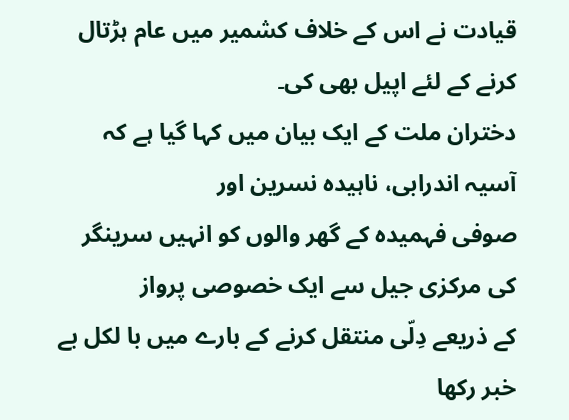قیادت نے اس کے خلاف کشمیر میں عام ہڑتال کرنے کے لئے اپیل بھی کی۔
دختران ملت کے ایک بیان میں کہا گیا ہے کہ آسیہ اندرابی، ناہیدہ نسرین اور
صوفی فہمیدہ کے گھر والوں کو انہیں سرینگر کی مرکزی جیل سے ایک خصوصی پرواز
کے ذریعے دِلّی منتقل کرنے کے بارے میں با لکل بے خبر رکھا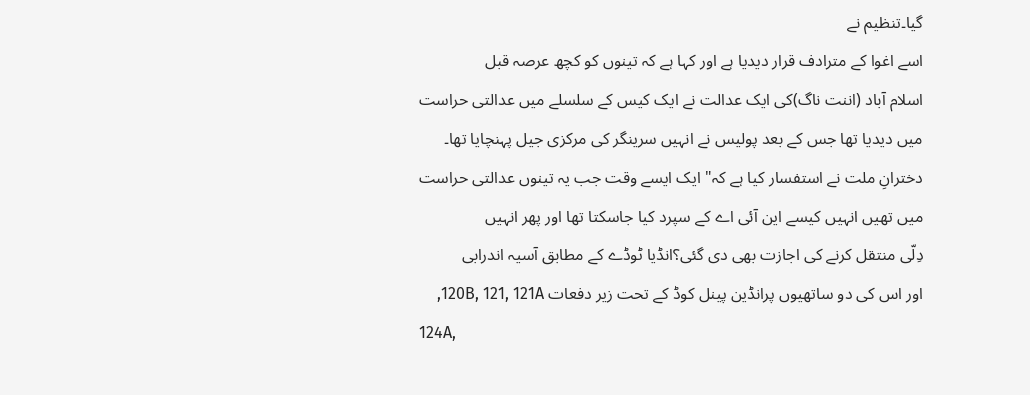گیا۔تنظیم نے
اسے اغوا کے مترادف قرار دیدیا ہے اور کہا ہے کہ تینوں کو کچھ عرصہ قبل
اسلام آباد (اننت ناگ)کی ایک عدالت نے ایک کیس کے سلسلے میں عدالتی حراست
میں دیدیا تھا جس کے بعد پولیس نے انہیں سرینگر کی مرکزی جیل پہنچایا تھا۔
دخترانِ ملت نے استفسار کیا ہے کہ" ایک ایسے وقت جب یہ تینوں عدالتی حراست
میں تھیں انہیں کیسے این آئی اے کے سپرد کیا جاسکتا تھا اور پھر انہیں
دِلّی منتقل کرنے کی اجازت بھی دی گئی؟انڈیا ٹوڈے کے مطابق آسیہ اندرابی
اور اس کی دو ساتھیوں پرانڈین پینل کوڈ کے تحت زیر دفعات 120B, 121, 121A,
124A,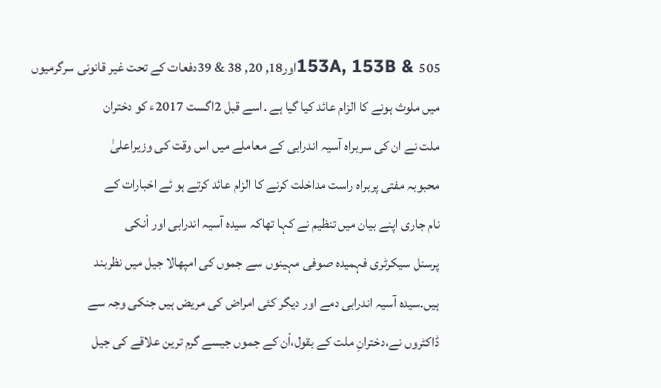153A, 153B & 505اور18, 20, 38 & 39دفعات کے تحت غیر قانونی سرگرمیوں
میں ملوث ہونے کا الزام عائد کیا گیا ہے ۔اسے قبل 2اگست 2017ء کو دختران
ملت نے ان کی سربراہ آسیہ اندرابی کے معاملے میں اس وقت کی وزیراعلیٰ
محبوبہ مفتی پربراہ راست مداخلت کرنے کا الزام عائد کرتے ہو ئے اخبارات کے
نام جاری اپنے بیان میں تنظیم نے کہا تھاکہ سیدہ آسیہ اندرابی اور اْنکی
پرسنل سیکرٹری فہمیدہ صوفی مہینوں سے جموں کی امپھالا جیل میں نظربند
ہیں۔سیدہ آسیہ اندرابی دمے اور دیگر کئی امراض کی مریض ہیں جنکی وجہ سے
ڈاکٹروں نے،دخترانِ ملت کے بقول،اْن کے جموں جیسے گرم ترین علاقے کی جیل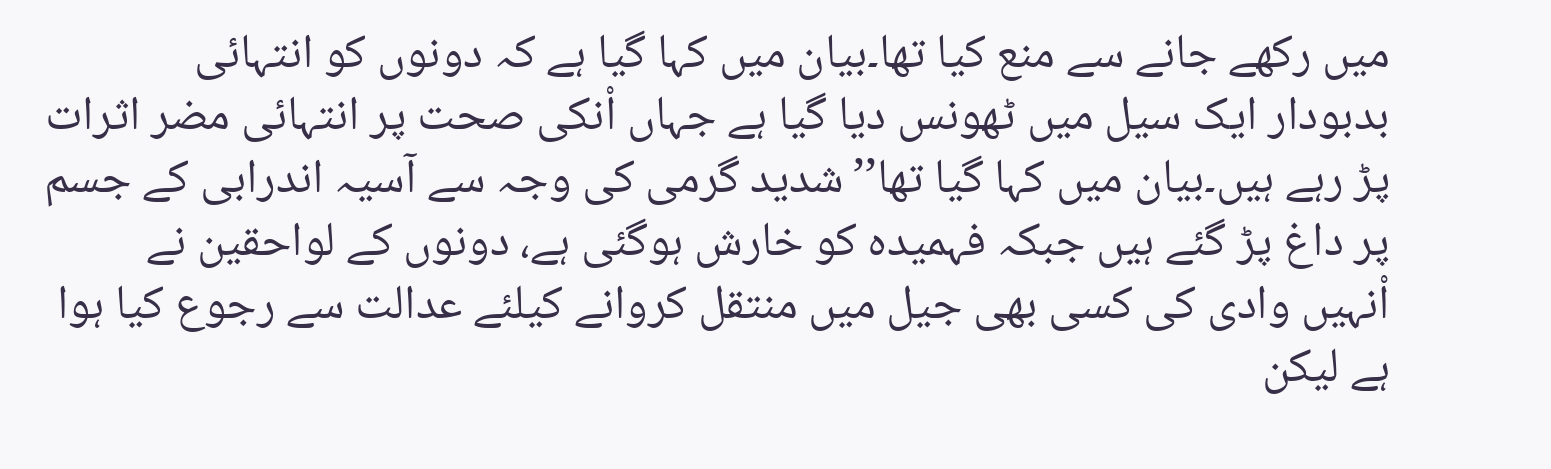میں رکھے جانے سے منع کیا تھا۔بیان میں کہا گیا ہے کہ دونوں کو انتہائی
بدبودار ایک سیل میں ٹھونس دیا گیا ہے جہاں اْنکی صحت پر انتہائی مضر اثرات
پڑ رہے ہیں۔بیان میں کہا گیا تھا’’شدید گرمی کی وجہ سے آسیہ اندرابی کے جسم
پر داغ پڑ گئے ہیں جبکہ فہمیدہ کو خارش ہوگئی ہے، دونوں کے لواحقین نے
اْنہیں وادی کی کسی بھی جیل میں منتقل کروانے کیلئے عدالت سے رجوع کیا ہوا
ہے لیکن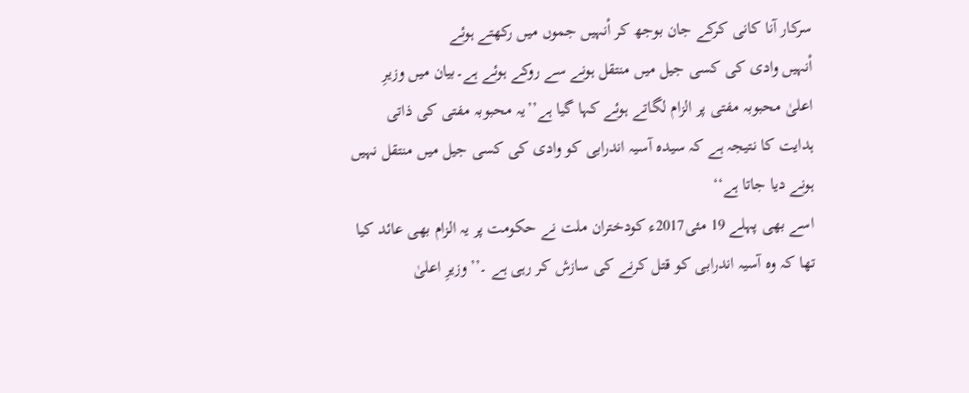سرکار آنا کانی کرکے جان بوجھ کر اْنہیں جموں میں رکھتے ہوئے
اْنہیں وادی کی کسی جیل میں منتقل ہونے سے روکے ہوئے ہے۔بیان میں وزیرِ
اعلیٰ محبوبہ مفتی پر الزام لگاتے ہوئے کہا گیا ہے’’یہ محبوبہ مفتی کی ذاتی
ہدایت کا نتیجہ ہے کہ سیدہ آسیہ اندرابی کو وادی کی کسی جیل میں منتقل نہیں
ہونے دیا جاتا ہے‘‘
اسے بھی پہلے 19 مئی2017ء کودختران ملت نے حکومت پر یہ الزام بھی عائد کیا
تھا کہ وہ آسیہ اندرابی کو قتل کرنے کی سازش کر رہی ہے ۔’’وزیرِ اعلیٰ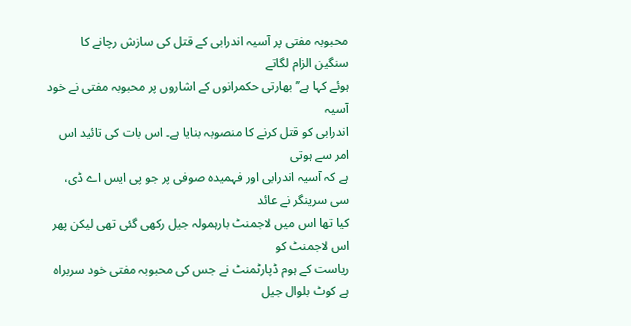محبوبہ مفتی پر آسیہ اندرابی کے قتل کی سازش رچانے کا سنگین الزام لگاتے
ہوئے کہا ہے’’ بھارتی حکمرانوں کے اشاروں پر محبوبہ مفتی نے خود آسیہ
اندرابی کو قتل کرنے کا منصوبہ بنایا ہے۔ اس بات کی تائید اس امر سے ہوتی
ہے کہ آسیہ اندرابی اور فہمیدہ صوفی پر جو پی ایس اے ڈی، سی سرینگر نے عائد
کیا تھا اس میں لاجمنٹ بارہمولہ جیل رکھی گئی تھی لیکن پھر اس لاجمنٹ کو
ریاست کے ہوم ڈپارٹمنٹ نے جس کی محبوبہ مفتی خود سربراہ ہے کوٹ بلوال جیل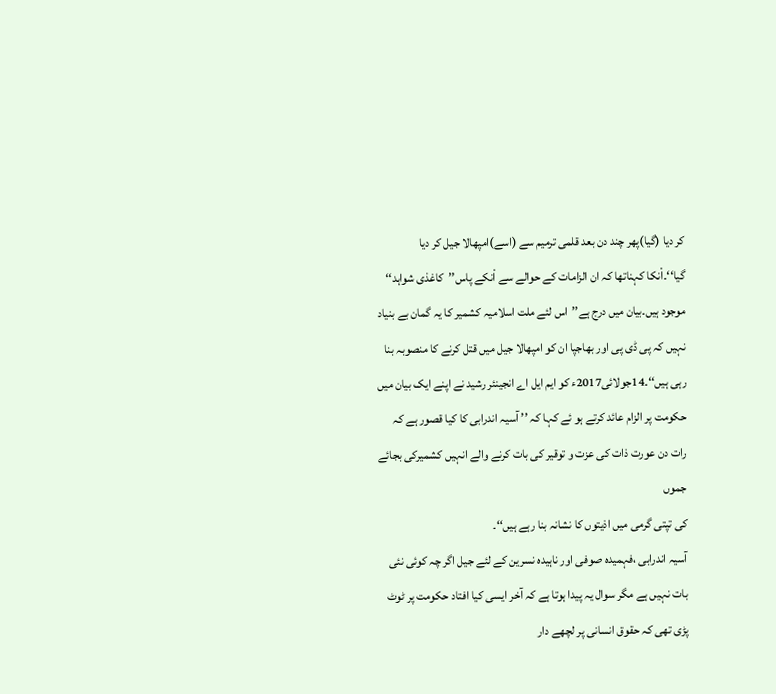کر دیا (گیا)پھر چند دن بعد قلمی ترمیم سے (اسے)امپھالا جیل کر دیا
گیا‘‘۔اْنکا کہناتھا کہ ان الزامات کے حوالے سے اْنکے پاس’’کاغذی شواہد‘‘
موجود ہیں۔بیان میں درج ہے’’اس لئے ملت اسلامیہ کشمیر کا یہ گمان بے بنیاد
نہیں کہ پی ڈی پی اور بھاجپا ان کو امپھالا جیل میں قتل کرنے کا منصوبہ بنا
رہی ہیں‘‘۔14جولائی2017ء کو ایم ایل اے انجینئر رشید نے اپنے ایک بیان میں
حکومت پر الزام عائد کرتے ہو ئے کہا کہ ’’ آسیہ اندرابی کا کیا قصور ہے کہ
رات دن عورت ذات کی عزت و توقیر کی بات کرنے والے انہیں کشمیرکی بجائے جموں
کی تپتی گرمی میں اذیتوں کا نشانہ بنا رہے ہیں‘‘۔
آسیہ اندرابی ،فہمیدہ صوفی اور ناہیدہ نسرین کے لئے جیل اگر چہ کوئی نئی
بات نہیں ہے مگر سوال یہ پیدا ہوتا ہے کہ آخر ایسی کیا افتاد حکومت پر ٹوٹ
پڑی تھی کہ حقوق انسانی پر لچھے دار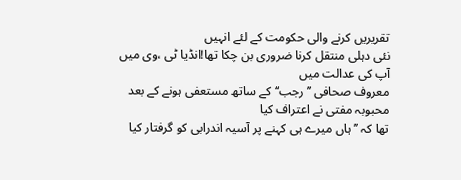تقریریں کرنے والی حکومت کے لئے انہیں
نئی دہلی منتقل کرنا ضروری بن چکا تھا!انڈیا ٹی ،وی میں آپ کی عدالت میں
معروف صحافی ’’رجب‘‘کے ساتھ مستعفی ہونے کے بعد محبوبہ مفتی نے اعتراف کیا
تھا کہ ’’ہاں میرے ہی کہنے پر آسیہ اندرابی کو گرفتار کیا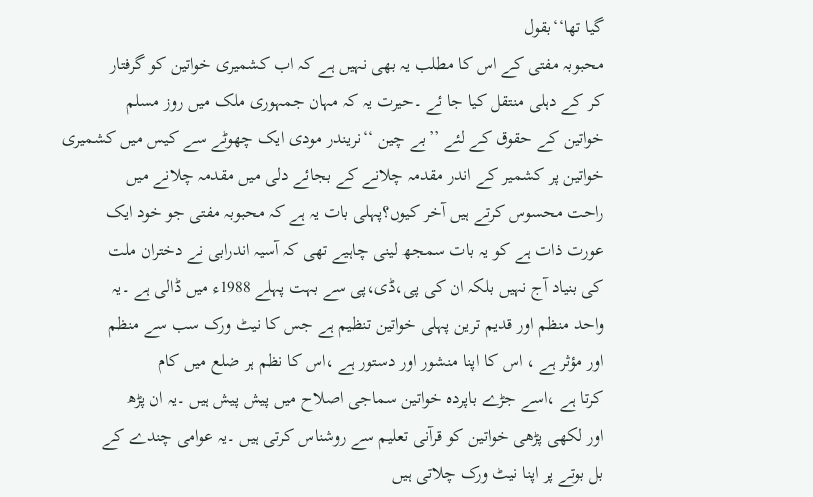گیا تھا‘‘بقول
محبوبہ مفتی کے اس کا مطلب یہ بھی نہیں ہے کہ اب کشمیری خواتین کو گرفتار
کر کے دہلی منتقل کیا جا ئے ۔حیرت یہ کہ مہان جمہوری ملک میں روز مسلم
خواتین کے حقوق کے لئے ’’بے چین ‘‘نریندر مودی ایک چھوٹے سے کیس میں کشمیری
خواتین پر کشمیر کے اندر مقدمہ چلانے کے بجائے دلی میں مقدمہ چلانے میں
راحت محسوس کرتے ہیں آخر کیوں؟پہلی بات یہ ہے کہ محبوبہ مفتی جو خود ایک
عورت ذات ہے کو یہ بات سمجھ لینی چاہیے تھی کہ آسیہ اندرابی نے دختران ملت
کی بنیاد آج نہیں بلکہ ان کی پی،ڈی،پی سے بہت پہلے 1988ء میں ڈالی ہے ۔یہ
واحد منظم اور قدیم ترین پہلی خواتین تنظیم ہے جس کا نیٹ ورک سب سے منظم
اور مؤثر ہے ، اس کا اپنا منشور اور دستور ہے ،اس کا نظم ہر ضلع میں کام
کرتا ہے ،اسے جڑے باپردہ خواتین سماجی اصلاح میں پیش پیش ہیں ۔یہ ان پڑھ
اور لکھی پڑھی خواتین کو قرآنی تعلیم سے روشناس کرتی ہیں ۔یہ عوامی چندے کے
بل بوتے پر اپنا نیٹ ورک چلاتی ہیں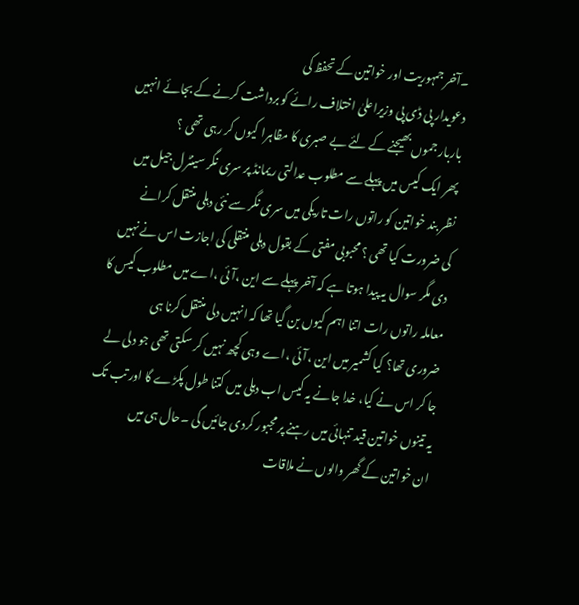۔آخر جمہوریت اور خواتین کے تحفظ کی
دعویدار پی ڈی پی وزیراعلیٰ اختلاف رائے کو برداشت کرنے کے بجائے انہیں
باربار جموں بھیجنے کے لئے بے صبری کا مظاہرا کیوں کر رہی تھی ؟
پھر ایک کیس میں پہلے سے مطلوب عدالتی ریمانڈ پر سری نگر سینٹرل جیل میں
نظر بند خواتین کو راتوں رات تاریکی میں سری نگر سے نئی دہلی منتقل کرانے
کی ضرورت کیا تھی ؟ محبوبی مفتی کے بقول دہلی منتقلی کی اجازت اس نے نہیں
دی مگر سوال یہ پیدا ہوتا ہے کہ آخر پہلے سے این ،آئی ،اے میں مطلوب کیس کا
معاملہ راتوں رات اتنا اہم کیوں بن گیا تھا کہ انہیں دلی منتقل کرنا ہی
ضروری تھا؟ کیا کشمیر میں این ،آئی ،اے وہی کچھ نہیں کر سکتی تھی جو دلی لے
جا کر اس نے کیا، خدا جانے یہ کیس اب دہلی میں کتنا طول پکڑے گا اور تب تک
یہ تینوں خواتین قید تنہائی میں رہنے پر مجبور کردی جائیں گی ۔حال ہی میں
ان خواتین کے گھر والوں نے ملاقات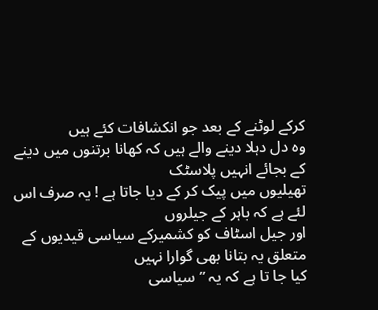کرکے لوٹنے کے بعد جو انکشافات کئے ہیں
وہ دل دہلا دینے والے ہیں کہ کھانا برتنوں میں دینے کے بجائے انہیں پلاسٹک
تھیلیوں میں پیک کر کے دیا جاتا ہے ! یہ صرف اس لئے ہے کہ باہر کے جیلروں
اور جیل اسٹاف کو کشمیرکے سیاسی قیدیوں کے متعلق یہ بتانا بھی گوارا نہیں
کیا جا تا ہے کہ یہ ’’سیاسی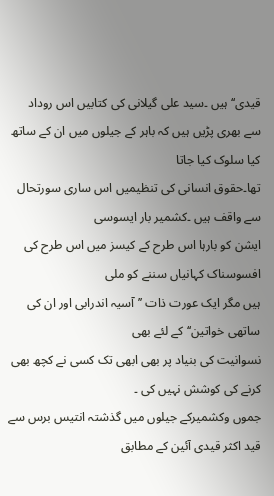قیدی‘‘ہیں ۔سید علی گیلانی کی کتابیں اس روداد
سے بھری پڑیں ہیں کہ باہر کے جیلوں میں ان کے ساتھ کیا سلوک کیا جاتا
تھا۔حقوق انسانی کی تنظیمیں اس ساری سورتحال سے واقف ہیں ۔کشمیر بار ایسوسی
ایشن کو بارہا اس طرح کے کیسز میں اس طرح کی افسوسناک کہانیاں سننے کو ملی
ہیں مگر ایک عورت ذات ’’آسیہ اندرابی اور ان کی ساتھی خواتین‘‘کے لئے بھی
نسوانیت کی بنیاد پر بھی ابھی تک کسی نے کچھ بھی کرنے کی کوشش نہیں کی ۔
جموں وکشمیرکے جیلوں میں گذشتہ انتیس برس سے قید اکثر قیدی آئین کے مطابق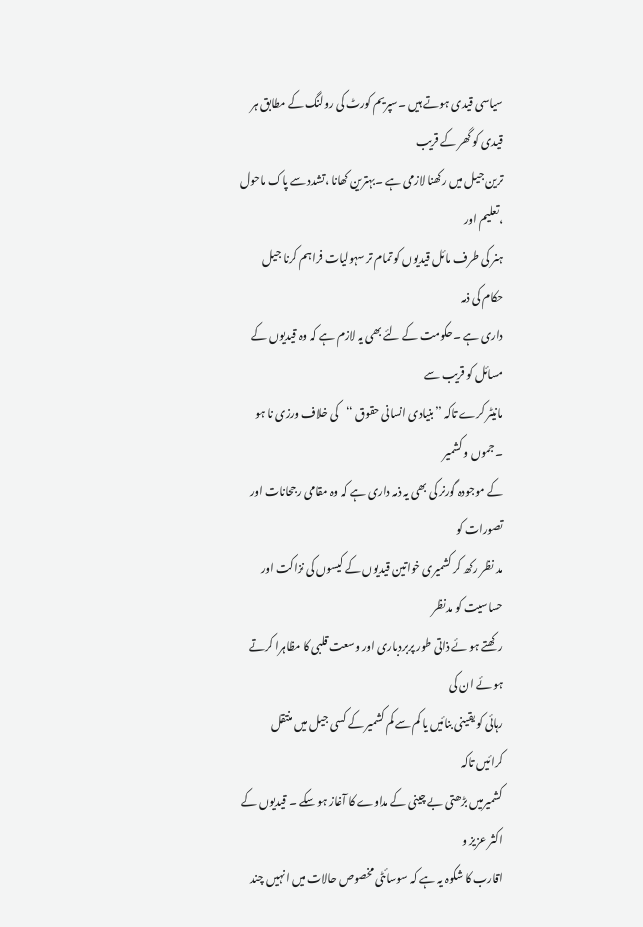سیاسی قیدی ہوتے ہیں ۔سپریم کورٹ کی رولنگ کے مطابق ہر قیدی کو گھر کے قریب
ترین جیل میں رکھنا لازمی ہے ۔بہترین کھانا ،تشدد سے پاک ماحول ،تعلیم اور
ہنر کی طرف مائل قیدیوں کو تمام تر سہولیات فراہم کرنا جیل حکام کی ذمہ
داری ہے ۔حکومت کے لئے بھی یہ لازم ہے کہ وہ قیدیوں کے مسائل کو قریب سے
مانیٹر کرے تاکہ ’’بنیادی انسانی حقوق ‘‘کی خلاف ورزی نا ہو ۔جموں و کشمیر
کے موجودہ گورنر کی بھی یہ ذمہ داری ہے کہ وہ مقامی رجحانات اور تصورات کو
مد نظر رکھ کر کشمیری خواتین قیدیوں کے کیسوں کی نزاکت اور حساسیت کو مدنظر
رکھتے ہو ئے ذاتی طور پربردباری اور وسعت قلبی کا مظاہرا کرتے ہو ئے ان کی
رہائی کو یقینی بنائیں یا کم سے کم کشمیر کے کسی جیل میں منتقل کرائیں تاکہ
کشمیرمیں بڑھتی بے چینی کے مداوے کا آغاز ہو سکے ۔ قیدیوں کے اکثر عزیز و
اقارب کا شکوہ یہ ہے کہ سوسائٹی مخصوص حالات میں انہیں چند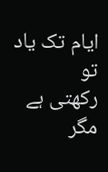ایام تک یاد تو
رکھتی ہے مگر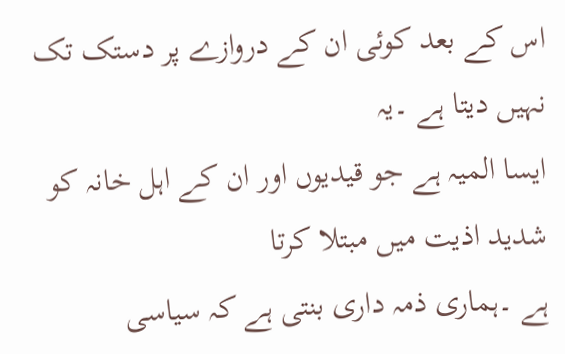اس کے بعد کوئی ان کے دروازے پر دستک تک نہیں دیتا ہے ۔یہ
ایسا المیہ ہے جو قیدیوں اور ان کے اہل خانہ کو شدید اذیت میں مبتلا کرتا
ہے ۔ہماری ذمہ داری بنتی ہے کہ سیاسی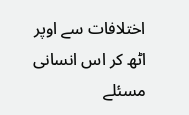اختلافات سے اوپر اٹھ کر اس انسانی
مسئلے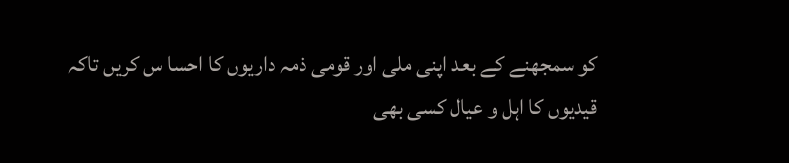کو سمجھنے کے بعد اپنی ملی اور قومی ذمہ داریوں کا احسا س کریں تاکہ
قیدیوں کا اہل و عیال کسی بھی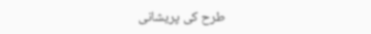طرح کی پریشانی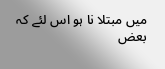میں مبتلا نا ہو اس لئے کہ
بعض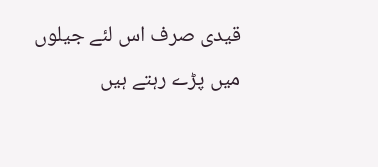قیدی صرف اس لئے جیلوں میں پڑے رہتے ہیں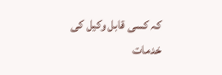کہ کسی قابل وکیل کی خدمات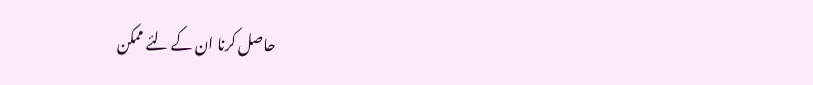حاصل کرنا ان کے لئے ممکن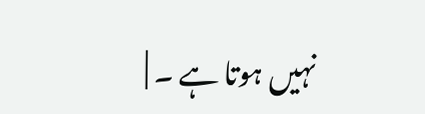نہیں ہوتا ہے ۔ |